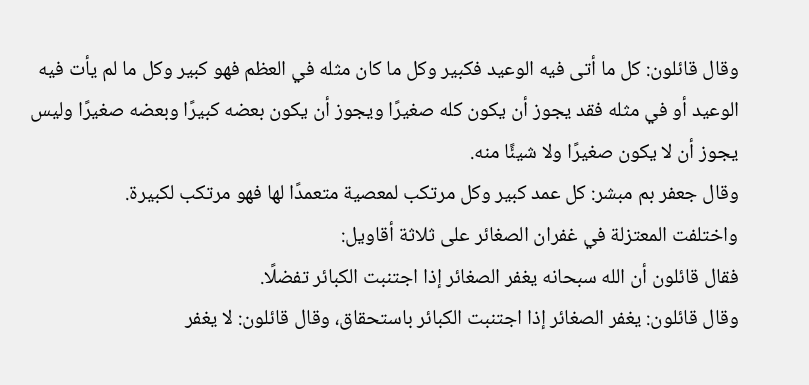وقال قائلون: كل ما أتى فيه الوعيد فكبير وكل ما كان مثله في العظم فهو كبير وكل ما لم يأت فيه الوعيد أو في مثله فقد يجوز أن يكون كله صغيرًا ويجوز أن يكون بعضه كبيرًا وبعضه صغيرًا وليس يجوز أن لا يكون صغيرًا ولا شيئًا منه.
وقال جعفر بم مبشر: كل عمد كبير وكل مرتكب لمعصية متعمدًا لها فهو مرتكب لكبيرة.
واختلفت المعتزلة في غفران الصغائر على ثلاثة أقاويل:
فقال قائلون أن الله سبحانه يغفر الصغائر إذا اجتنبت الكبائر تفضلًا.
وقال قائلون: يغفر الصغائر إذا اجتنبت الكبائر باستحقاق، وقال قائلون: لا يغفر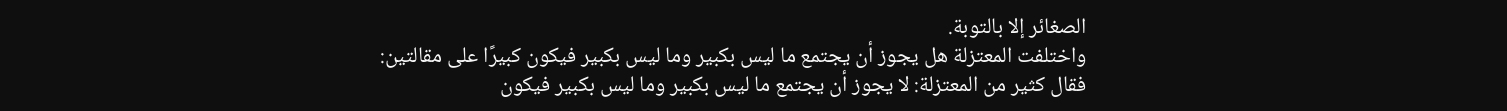الصغائر إلا بالتوبة.
واختلفت المعتزلة هل يجوز أن يجتمع ما ليس بكبير وما ليس بكبير فيكون كبيرًا على مقالتين:
فقال كثير من المعتزلة: لا يجوز أن يجتمع ما ليس بكبير وما ليس بكبير فيكون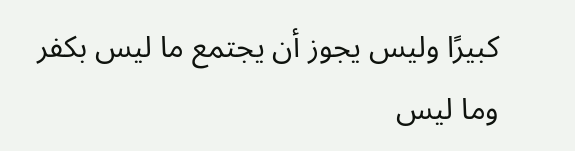كبيرًا وليس يجوز أن يجتمع ما ليس بكفر وما ليس